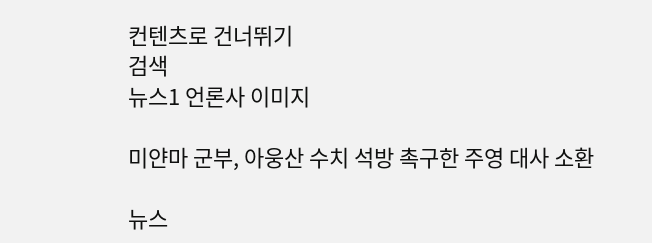컨텐츠로 건너뛰기
검색
뉴스1 언론사 이미지

미얀마 군부, 아웅산 수치 석방 촉구한 주영 대사 소환

뉴스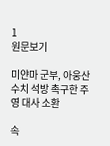1
원문보기

미얀마 군부, 아웅산 수치 석방 촉구한 주영 대사 소환

속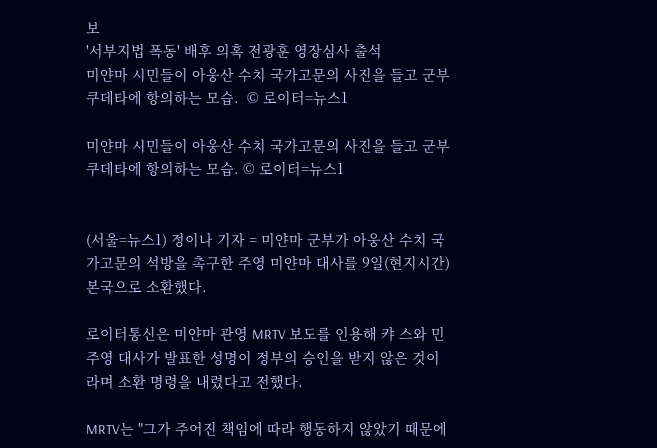보
'서부지법 폭동' 배후 의혹 전광훈 영장심사 출석
미얀마 시민들이 아웅산 수치 국가고문의 사진을 들고 군부 쿠데타에 항의하는 모습.  © 로이터=뉴스1

미얀마 시민들이 아웅산 수치 국가고문의 사진을 들고 군부 쿠데타에 항의하는 모습. © 로이터=뉴스1


(서울=뉴스1) 정이나 기자 = 미얀마 군부가 아웅산 수치 국가고문의 석방을 촉구한 주영 미얀마 대사를 9일(현지시간) 본국으로 소환했다.

로이터통신은 미얀마 관영 MRTV 보도를 인용해 캬 스와 민 주영 대사가 발표한 성명이 정부의 승인을 받지 않은 것이라며 소환 명령을 내렸다고 전했다.

MRTV는 "그가 주어진 책임에 따라 행동하지 않았기 때문에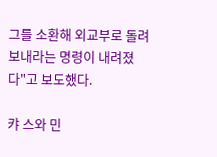그를 소환해 외교부로 돌려보내라는 명령이 내려졌다"고 보도했다.

캬 스와 민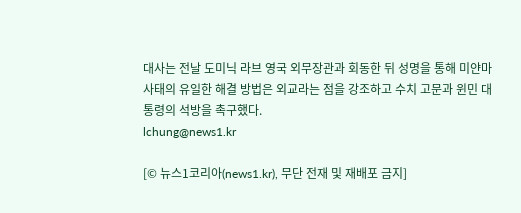대사는 전날 도미닉 라브 영국 외무장관과 회동한 뒤 성명을 통해 미얀마 사태의 유일한 해결 방법은 외교라는 점을 강조하고 수치 고문과 윈민 대통령의 석방을 촉구했다.
lchung@news1.kr

[© 뉴스1코리아(news1.kr), 무단 전재 및 재배포 금지]